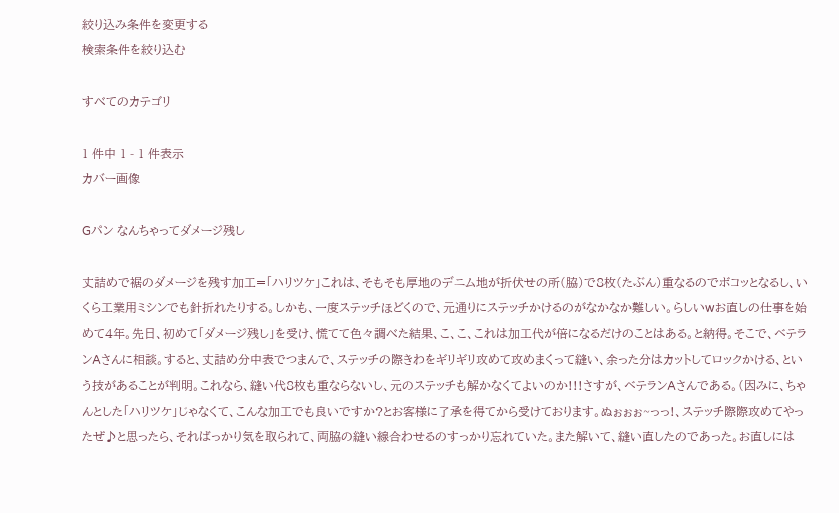絞り込み条件を変更する
検索条件を絞り込む

すべてのカテゴリ

1 件中 1 - 1 件表示
カバー画像

Gパン なんちゃってダメージ残し

丈詰めで裾のダメージを残す加工=「ハリツケ」これは、そもそも厚地のデニム地が折伏せの所(脇)で8枚(たぶん)重なるのでボコッとなるし、いくら工業用ミシンでも針折れたりする。しかも、一度ステッチほどくので、元通りにステッチかけるのがなかなか難しい。らしいwお直しの仕事を始めて4年。先日、初めて「ダメージ残し」を受け、慌てて色々調べた結果、こ、こ、これは加工代が倍になるだけのことはある。と納得。そこで、ベテランAさんに相談。すると、丈詰め分中表でつまんで、ステッチの際きわをギリギリ攻めて攻めまくって縫い、余った分はカットしてロックかける、という技があることが判明。これなら、縫い代8枚も重ならないし、元のステッチも解かなくてよいのか!!!さすが、ベテランAさんである。(因みに、ちゃんとした「ハリツケ」じゃなくて、こんな加工でも良いですか?とお客様に了承を得てから受けております。ぬぉぉぉ~っっ!、ステッチ際際攻めてやったぜ♪と思ったら、そればっかり気を取られて、両脇の縫い線合わせるのすっかり忘れていた。また解いて、縫い直したのであった。お直しには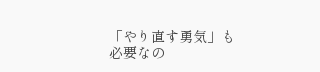「やり直す勇気」も必要なの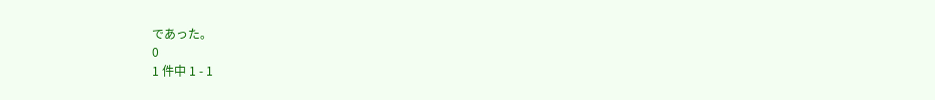であった。
0
1 件中 1 - 1